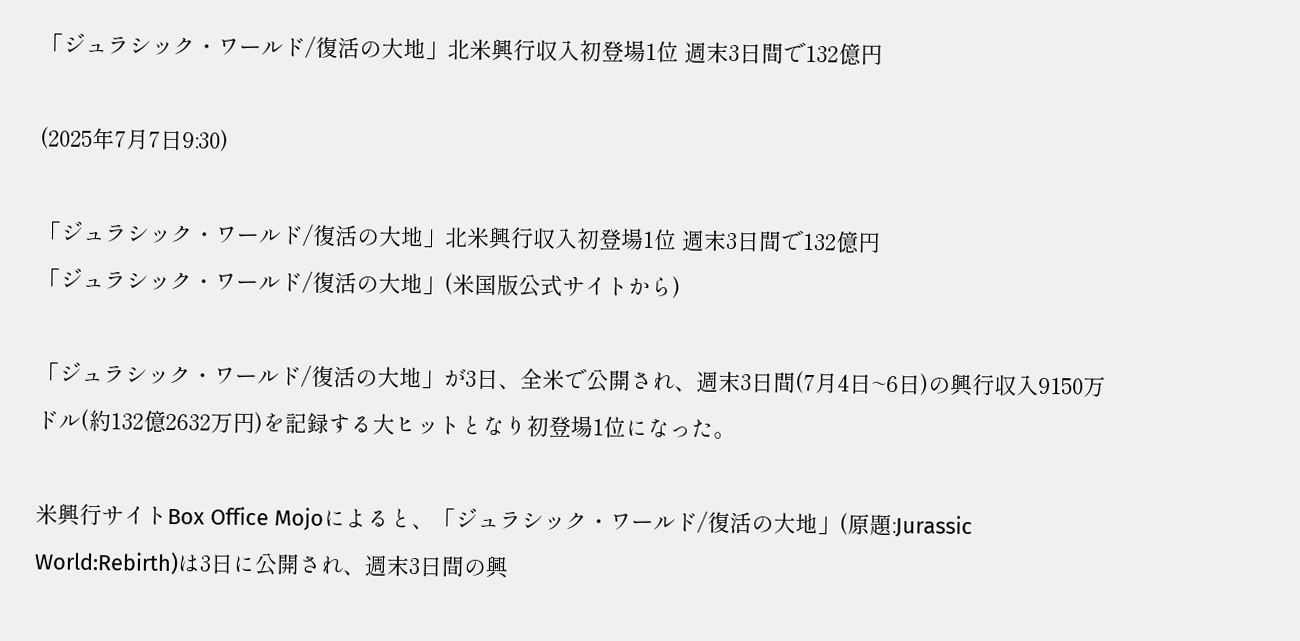「ジュラシック・ワールド/復活の大地」北米興行収入初登場1位 週末3日間で132億円

(2025年7月7日9:30)

「ジュラシック・ワールド/復活の大地」北米興行収入初登場1位 週末3日間で132億円
「ジュラシック・ワールド/復活の大地」(米国版公式サイトから)

「ジュラシック・ワールド/復活の大地」が3日、全米で公開され、週末3日間(7月4日~6日)の興行収入9150万ドル(約132億2632万円)を記録する大ヒットとなり初登場1位になった。

米興行サイトBox Office Mojoによると、「ジュラシック・ワールド/復活の大地」(原題:Jurassic World:Rebirth)は3日に公開され、週末3日間の興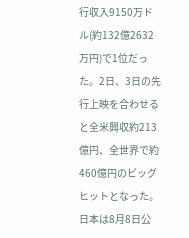行収入9150万ドル(約132億2632万円)で1位だった。2日、3日の先行上映を合わせると全米興収約213億円、全世界で約460億円のビッグヒットとなった。日本は8月8日公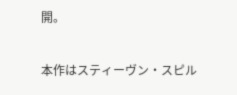開。

本作はスティーヴン・スピル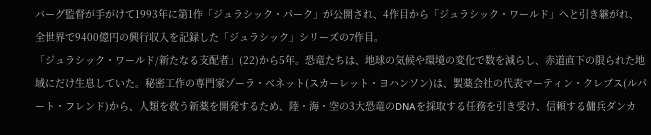バーグ監督が手がけて1993年に第1作「ジュラシック・パーク」が公開され、4作目から「ジュラシック・ワールド」へと引き継がれ、全世界で9400億円の興行収入を記録した「ジュラシック」シリーズの7作目。
「ジュラシック・ワールド/新たなる支配者」(22)から5年。恐竜たちは、地球の気候や環境の変化で数を減らし、赤道直下の限られた地域にだけ生息していた。秘密工作の専門家ゾーラ・ベネット(スカーレット・ヨハンソン)は、製薬会社の代表マーティン・クレブス(ルパート・フレンド)から、人類を救う新薬を開発するため、陸・海・空の3大恐竜のDNAを採取する任務を引き受け、信頼する傭兵ダンカ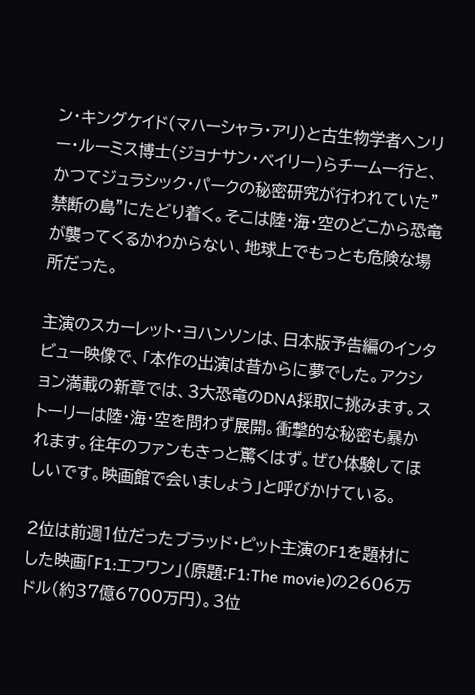ン・キングケイド(マハーシャラ・アリ)と古生物学者ヘンリー・ルーミス博士(ジョナサン・ベイリー)らチーム一行と、かつてジュラシック・パークの秘密研究が行われていた”禁断の島”にたどり着く。そこは陸・海・空のどこから恐竜が襲ってくるかわからない、地球上でもっとも危険な場所だった。

主演のスカーレット・ヨハンソンは、日本版予告編のインタビュー映像で、「本作の出演は昔からに夢でした。アクション満載の新章では、3大恐竜のDNA採取に挑みます。ストーリーは陸・海・空を問わず展開。衝撃的な秘密も暴かれます。往年のファンもきっと驚くはず。ぜひ体験してほしいです。映画館で会いましょう」と呼びかけている。

2位は前週1位だったブラッド・ピット主演のF1を題材にした映画「F1:エフワン」(原題:F1:The movie)の2606万ドル(約37億6700万円)。3位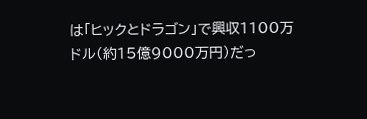は「ヒックとドラゴン」で興収1100万ドル(約15億9000万円)だっ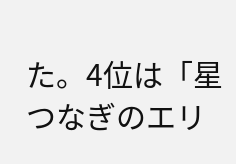た。4位は「星つなぎのエリ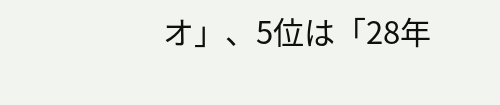オ」、5位は「28年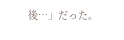後…」だった。